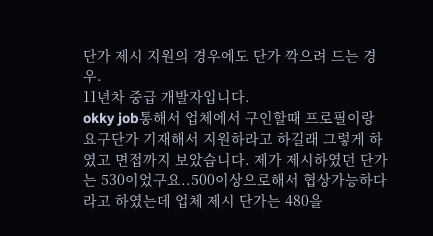단가 제시 지원의 경우에도 단가 깍으려 드는 경우.
11년차 중급 개발자입니다.
okky job통해서 업체에서 구인할때 프로필이랑 요구단가 기재해서 지원하라고 하길래 그렇게 하였고 면접까지 보았습니다. 제가 제시하였던 단가는 530이었구요..500이상으로해서 협상가능하다라고 하였는데 업체 제시 단가는 480을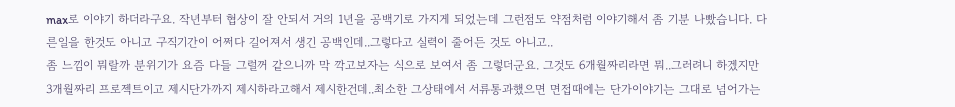max로 이야기 하더라구요. 작년부터 협상이 잘 안되서 거의 1년을 공백기로 가지게 되었는데 그런점도 약점처럼 이야기해서 좀 기분 나빴습니다. 다른일을 한것도 아니고 구직기간이 어쩌다 길어져서 생긴 공백인데..그렇다고 실력이 줄어든 것도 아니고..
좀 느낌이 뭐랄까 분위기가 요즘 다들 그럴꺼 같으니까 막 깍고보자는 식으로 보여서 좀 그렇더군요. 그것도 6개월짜리라면 뭐..그러려니 하겠지만 3개월짜리 프로젝트이고 제시단가까지 제시하라고해서 제시한건데..최소한 그상태에서 서류통과했으면 면접때에는 단가이야기는 그대로 넘어가는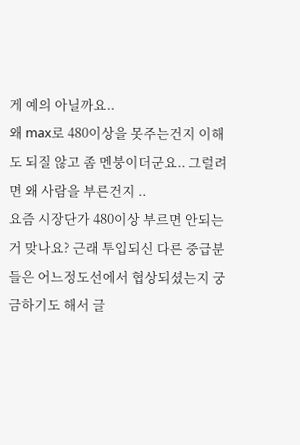게 예의 아닐까요..
왜 max로 480이상을 못주는건지 이해도 되질 않고 좀 멘붕이더군요.. 그럴려면 왜 사람을 부른건지 ..
요즘 시장단가 480이상 부르면 안되는거 맞나요? 근래 투입되신 다른 중급분들은 어느정도선에서 협상되셨는지 궁금하기도 해서 글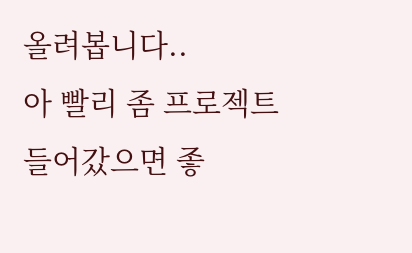올려봅니다..
아 빨리 좀 프로젝트 들어갔으면 좋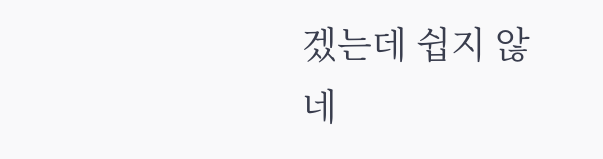겠는데 쉽지 않네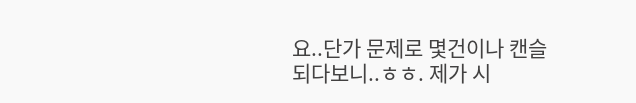요..단가 문제로 몇건이나 캔슬 되다보니..ㅎㅎ. 제가 시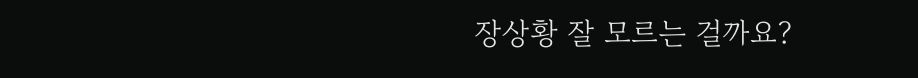장상황 잘 모르는 걸까요?